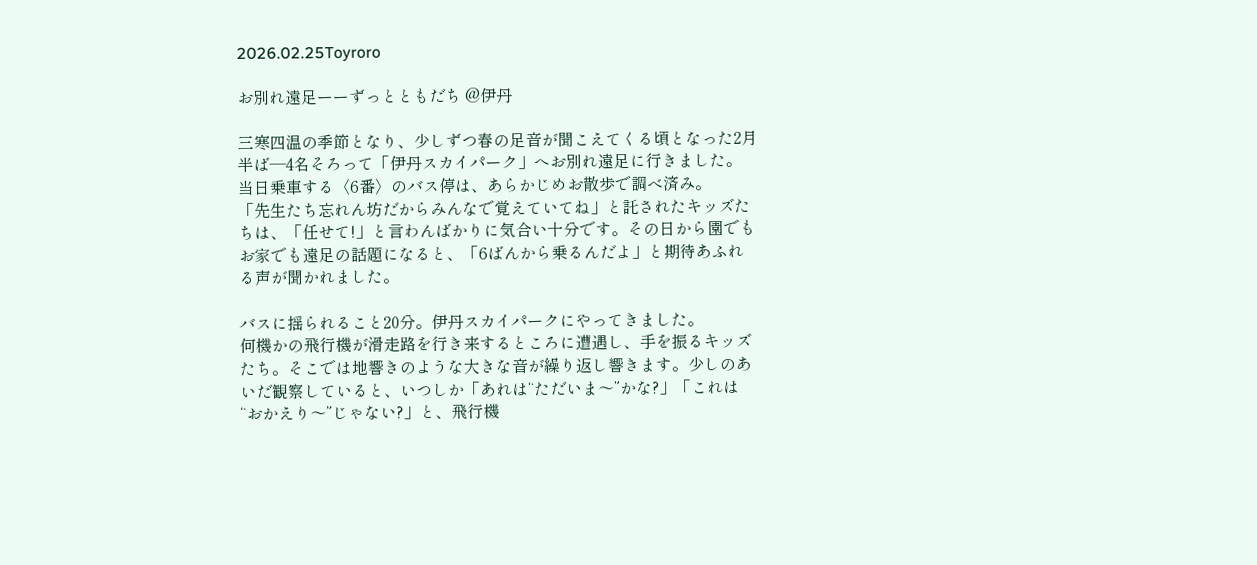2026.02.25Toyroro

お別れ遠足ーーずっとともだち @伊丹

三寒四温の季節となり、少しずつ春の足音が聞こえてくる頃となった2月半ば―4名そろって「伊丹スカイパーク」へお別れ遠足に行きました。
当日乗車する〈6番〉のバス停は、あらかじめお散歩で調べ済み。
「先生たち忘れん坊だからみんなで覚えていてね」と託されたキッズたちは、「任せて!」と言わんばかりに気合い十分です。その日から園でもお家でも遠足の話題になると、「6ばんから乗るんだよ」と期待あふれる声が聞かれました。

バスに揺られること20分。伊丹スカイパークにやってきました。
何機かの飛行機が滑走路を行き来するところに遭遇し、手を振るキッズたち。そこでは地響きのような大きな音が繰り返し響きます。少しのあいだ観察していると、いつしか「あれは“ただいま〜”かな?」「これは“おかえり〜”じゃない?」と、飛行機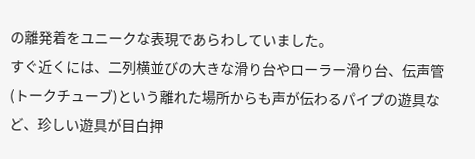の離発着をユニークな表現であらわしていました。
すぐ近くには、二列横並びの大きな滑り台やローラー滑り台、伝声管(トークチューブ)という離れた場所からも声が伝わるパイプの遊具など、珍しい遊具が目白押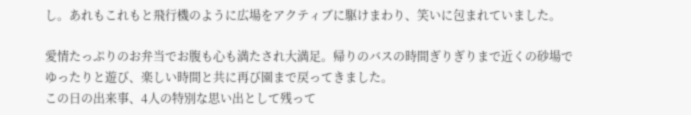し。あれもこれもと飛行機のように広場をアクティブに駆けまわり、笑いに包まれていました。

愛情たっぷりのお弁当でお腹も心も満たされ大満足。帰りのバスの時間ぎりぎりまで近くの砂場でゆったりと遊び、楽しい時間と共に再び園まで戻ってきました。
この日の出来事、4人の特別な思い出として残って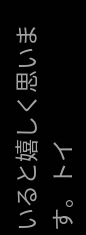いると嬉しく思います。トイ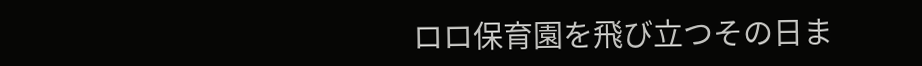ロロ保育園を飛び立つその日ま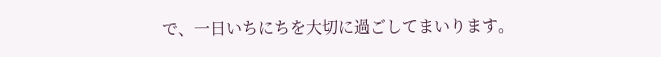で、一日いちにちを大切に過ごしてまいります。